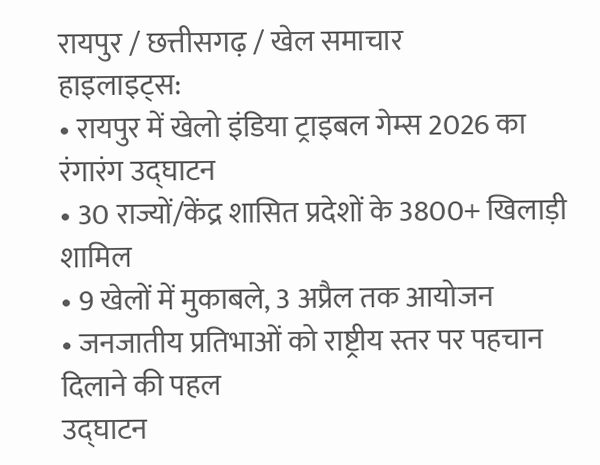रायपुर / छत्तीसगढ़ / खेल समाचार
हाइलाइट्स:
• रायपुर में खेलो इंडिया ट्राइबल गेम्स 2026 का रंगारंग उद्घाटन
• 30 राज्यों/केंद्र शासित प्रदेशों के 3800+ खिलाड़ी शामिल
• 9 खेलों में मुकाबले, 3 अप्रैल तक आयोजन
• जनजातीय प्रतिभाओं को राष्ट्रीय स्तर पर पहचान दिलाने की पहल
उद्घाटन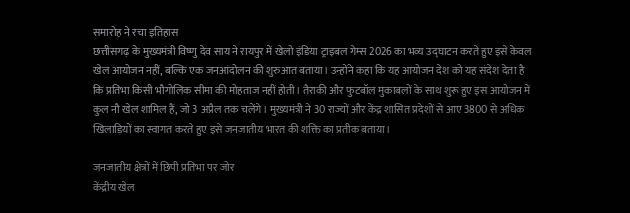समारोह ने रचा इतिहास
छत्तीसगढ़ के मुख्यमंत्री विष्णु देव साय ने रायपुर में खेलो इंडिया ट्राइबल गेम्स 2026 का भव्य उद्घाटन करते हुए इसे केवल खेल आयोजन नहीं, बल्कि एक जनआंदोलन की शुरुआत बताया। उन्होंने कहा कि यह आयोजन देश को यह संदेश देता है कि प्रतिभा किसी भौगोलिक सीमा की मोहताज नहीं होती। तैराकी और फुटबॉल मुकाबलों के साथ शुरू हुए इस आयोजन में कुल नौ खेल शामिल हैं, जो 3 अप्रैल तक चलेंगे। मुख्यमंत्री ने 30 राज्यों और केंद्र शासित प्रदेशों से आए 3800 से अधिक खिलाड़ियों का स्वागत करते हुए इसे जनजातीय भारत की शक्ति का प्रतीक बताया।

जनजातीय क्षेत्रों में छिपी प्रतिभा पर जोर
केंद्रीय खेल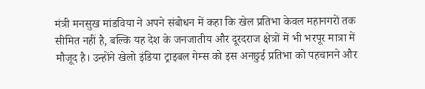मंत्री मनसुख मांडविया ने अपने संबोधन में कहा कि खेल प्रतिभा केवल महानगरों तक सीमित नहीं है, बल्कि यह देश के जनजातीय और दूरदराज क्षेत्रों में भी भरपूर मात्रा में मौजूद है। उन्होंने खेलो इंडिया ट्राइबल गेम्स को इस अनछुई प्रतिभा को पहचानने और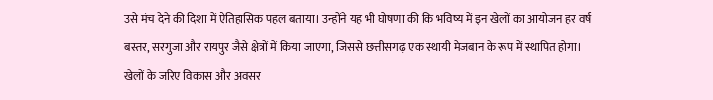उसे मंच देने की दिशा में ऐतिहासिक पहल बताया। उन्होंने यह भी घोषणा की कि भविष्य में इन खेलों का आयोजन हर वर्ष बस्तर, सरगुजा और रायपुर जैसे क्षेत्रों में किया जाएगा, जिससे छत्तीसगढ़ एक स्थायी मेजबान के रूप में स्थापित होगा।
खेलों के जरिए विकास और अवसर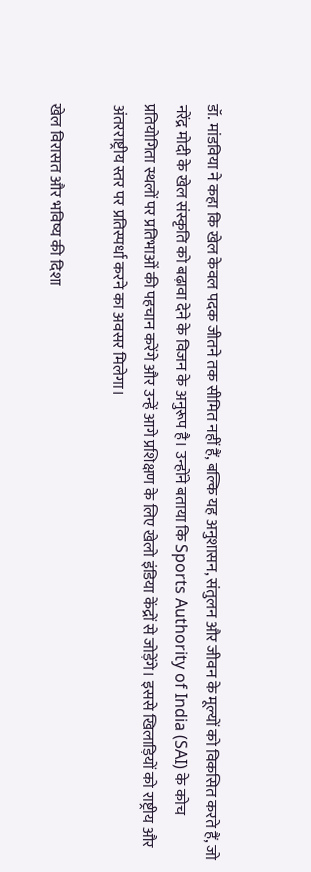डॉ. मांडविया ने कहा कि खेल केवल पदक जीतने तक सीमित नहीं हैं, बल्कि यह अनुशासन, संतुलन और जीवन के मूल्यों को विकसित करते हैं, जो नरेंद्र मोदी के खेल संस्कृति को बढ़ावा देने के विजन के अनुरूप है। उन्होंने बताया कि Sports Authority of India (SAI) के कोच प्रतियोगिता स्थलों पर प्रतिभाओं की पहचान करेंगे और उन्हें आगे प्रशिक्षण के लिए खेलो इंडिया केंद्रों से जोड़ेंगे। इससे खिलाड़ियों को राष्ट्रीय और अंतरराष्ट्रीय स्तर पर प्रतिस्पर्धा करने का अवसर मिलेगा।

खेल विरासत और भविष्य की दिशा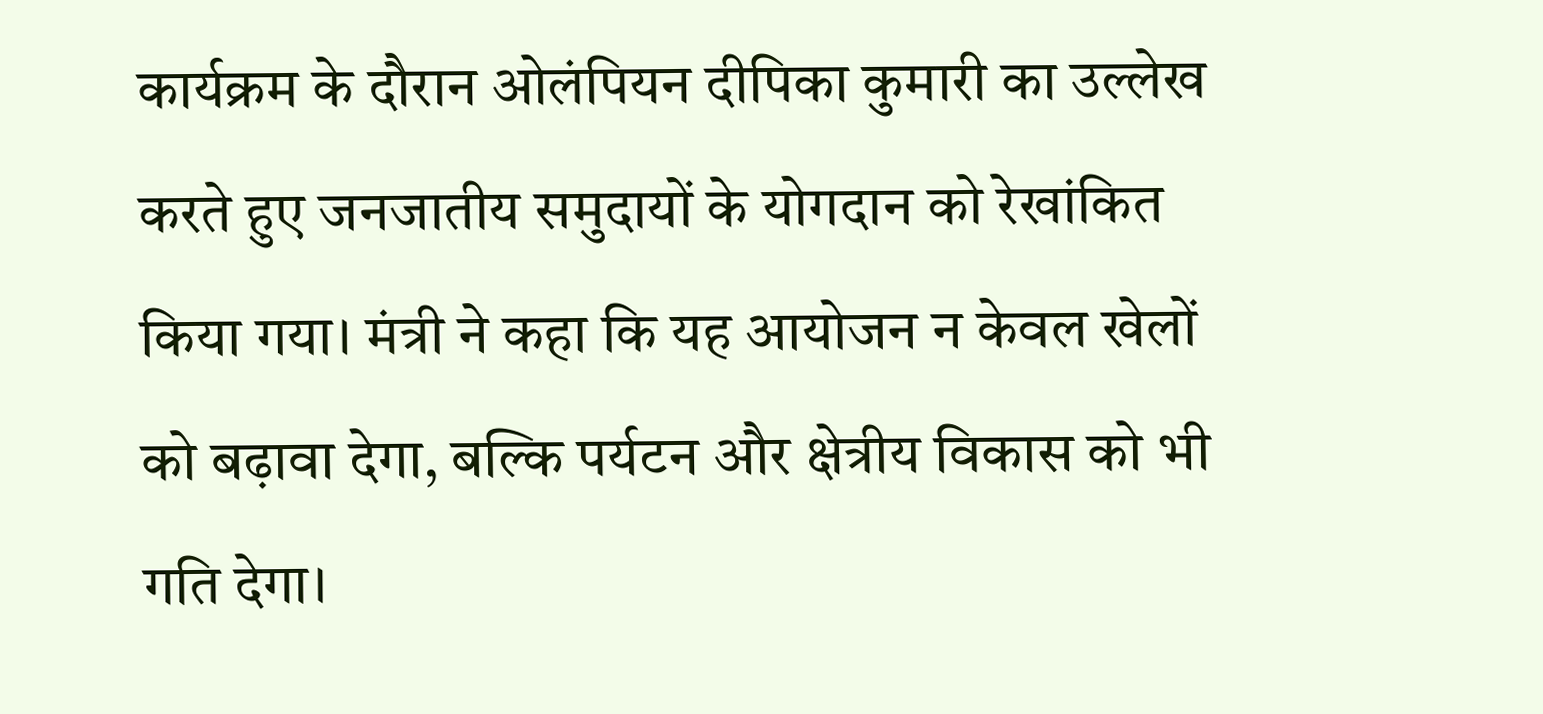कार्यक्रम के दौरान ओलंपियन दीपिका कुमारी का उल्लेख करते हुए जनजातीय समुदायों के योगदान को रेखांकित किया गया। मंत्री ने कहा कि यह आयोजन न केवल खेलों को बढ़ावा देगा, बल्कि पर्यटन और क्षेत्रीय विकास को भी गति देगा।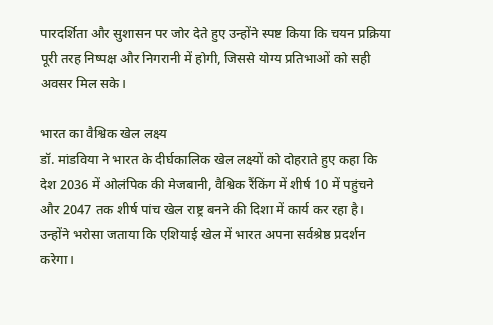पारदर्शिता और सुशासन पर जोर देते हुए उन्होंने स्पष्ट किया कि चयन प्रक्रिया पूरी तरह निष्पक्ष और निगरानी में होगी, जिससे योग्य प्रतिभाओं को सही अवसर मिल सके।

भारत का वैश्विक खेल लक्ष्य
डॉ. मांडविया ने भारत के दीर्घकालिक खेल लक्ष्यों को दोहराते हुए कहा कि देश 2036 में ओलंपिक की मेजबानी, वैश्विक रैंकिंग में शीर्ष 10 में पहुंचने और 2047 तक शीर्ष पांच खेल राष्ट्र बनने की दिशा में कार्य कर रहा है। उन्होंने भरोसा जताया कि एशियाई खेल में भारत अपना सर्वश्रेष्ठ प्रदर्शन करेगा।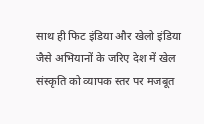साथ ही फिट इंडिया और खेलो इंडिया जैसे अभियानों के जरिए देश में खेल संस्कृति को व्यापक स्तर पर मजबूत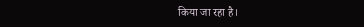किया जा रहा है।